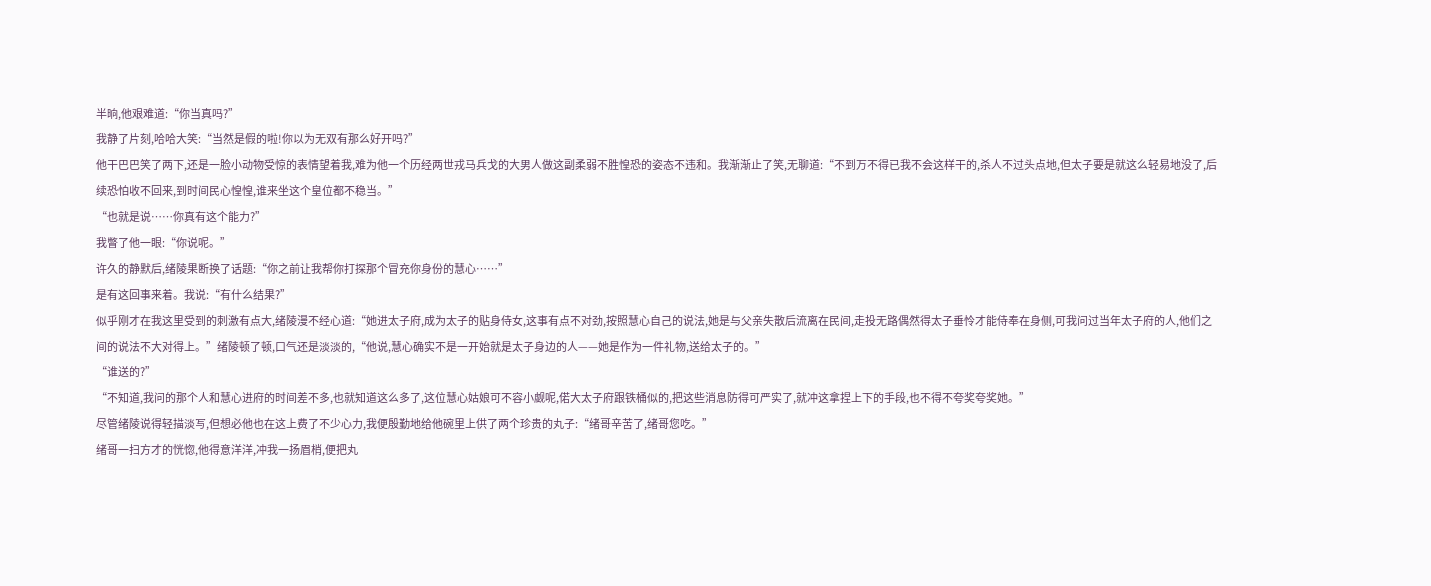半晌,他艰难道:“你当真吗?”
我静了片刻,哈哈大笑:“当然是假的啦!你以为无双有那么好开吗?”
他干巴巴笑了两下,还是一脸小动物受惊的表情望着我,难为他一个历经两世戎马兵戈的大男人做这副柔弱不胜惶恐的姿态不违和。我渐渐止了笑,无聊道:“不到万不得已我不会这样干的,杀人不过头点地,但太子要是就这么轻易地没了,后续恐怕收不回来,到时间民心惶惶,谁来坐这个皇位都不稳当。”
“也就是说……你真有这个能力?”
我瞥了他一眼:“你说呢。”
许久的静默后,绪陵果断换了话题:“你之前让我帮你打探那个冒充你身份的慧心……”
是有这回事来着。我说:“有什么结果?”
似乎刚才在我这里受到的刺激有点大,绪陵漫不经心道:“她进太子府,成为太子的贴身侍女,这事有点不对劲,按照慧心自己的说法,她是与父亲失散后流离在民间,走投无路偶然得太子垂怜才能侍奉在身侧,可我问过当年太子府的人,他们之间的说法不大对得上。”绪陵顿了顿,口气还是淡淡的,“他说,慧心确实不是一开始就是太子身边的人——她是作为一件礼物,送给太子的。”
“谁送的?”
“不知道,我问的那个人和慧心进府的时间差不多,也就知道这么多了,这位慧心姑娘可不容小觑呢,偌大太子府跟铁桶似的,把这些消息防得可严实了,就冲这拿捏上下的手段,也不得不夸奖夸奖她。”
尽管绪陵说得轻描淡写,但想必他也在这上费了不少心力,我便殷勤地给他碗里上供了两个珍贵的丸子:“绪哥辛苦了,绪哥您吃。”
绪哥一扫方才的恍惚,他得意洋洋,冲我一扬眉梢,便把丸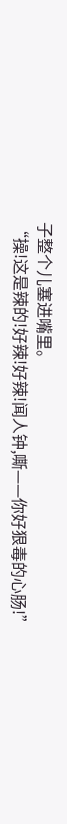子整个儿塞进嘴里。
“操!这是辣的!好辣!好辣!闻人钟,嘶——你好狠毒的心肠!”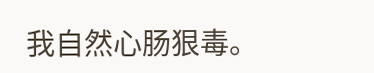我自然心肠狠毒。